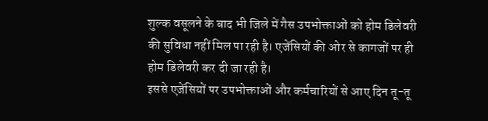शुल्क वसूलने के बाद भी जिले में गैस उपभोक्ताओं को होम डिलेवरी की सुविधा नहीं मिल पा रही है। एजेंसियों की ओर से कागजों पर ही होम डिलेवरी कर दी जा रही है।
इससे एजेंसियों पर उपभोक्ताओं और कर्मचारियों से आए दिन तू-तू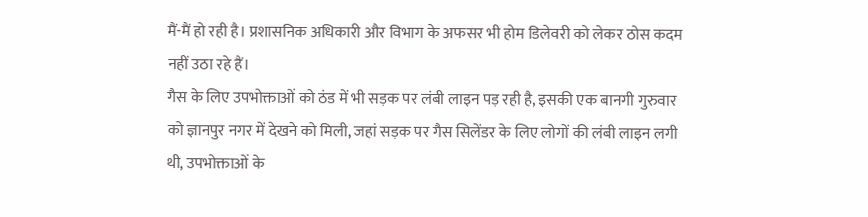मैं-मैं हो रही है। प्रशासनिक अधिकारी और विभाग के अफसर भी होम डिलेवरी को लेकर ठोस कदम नहीं उठा रहे हैं।
गैस के लिए उपभोक्ताओं को ठंड में भी सड़क पर लंबी लाइन पड़ रही है, इसकी एक बानगी गुरुवार को ज्ञानपुर नगर में देखने को मिली, जहां सड़क पर गैस सिलेंडर के लिए लोगों की लंबी लाइन लगी थी, उपभोक्ताओं के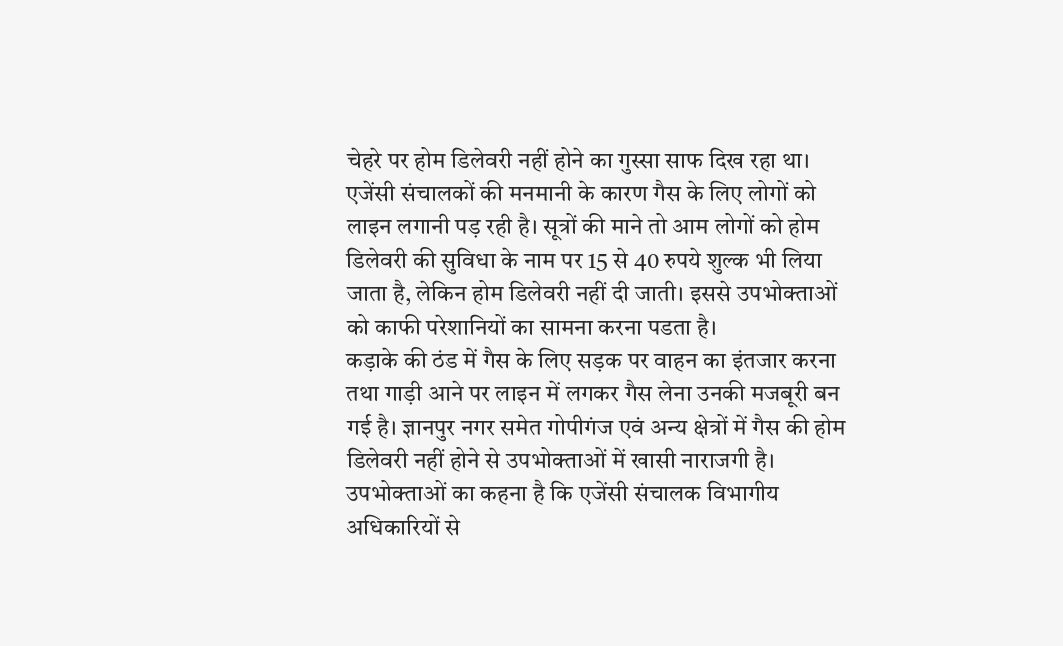चेहरे पर होम डिलेवरी नहीं होने का गुस्सा साफ दिख रहा था।
एजेंसी संचालकों की मनमानी के कारण गैस के लिए लोगों को लाइन लगानी पड़ रही है। सूत्रों की माने तो आम लोगों को होम डिलेवरी की सुविधा के नाम पर 15 से 40 रुपये शुल्क भी लिया जाता है, लेकिन होम डिलेवरी नहीं दी जाती। इससे उपभोक्ताओं को काफी परेशानियों का सामना करना पडता है।
कड़ाके की ठंड में गैस के लिए सड़क पर वाहन का इंतजार करना तथा गाड़ी आने पर लाइन में लगकर गैस लेना उनकी मजबूरी बन गई है। ज्ञानपुर नगर समेत गोपीगंज एवं अन्य क्षेत्रों में गैस की होम डिलेवरी नहीं होने से उपभोक्ताओं में खासी नाराजगी है।
उपभोक्ताओं का कहना है कि एजेंसी संचालक विभागीय अधिकारियों से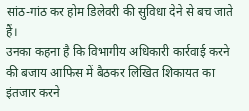सांठ-गांठ कर होम डिलेवरी की सुविधा देने से बच जाते हैं।
उनका कहना है कि विभागीय अधिकारी कार्रवाई करने की बजाय आफिस में बैठकर लिखित शिकायत का इंतजार करने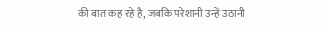की बात कह रहे है, जबकि परेशानी उन्हें उठानी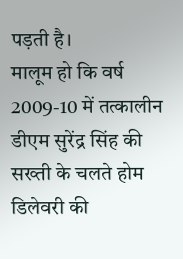पड़ती है।
मालूम हो कि वर्ष 2009-10 में तत्कालीन डीएम सुरेंद्र सिंह की सख्ती के चलते होम डिलेवरी की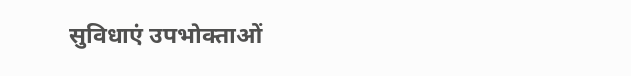सुविधाएं उपभोक्ताओं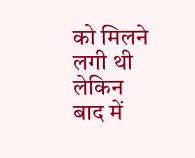को मिलने लगी थी लेकिन बाद में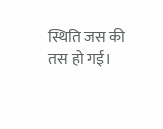स्थिति जस की तस हो गई।